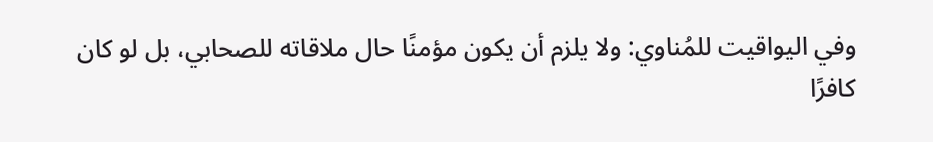وفي اليواقيت للمُناوي: ولا يلزم أن يكون مؤمنًا حال ملاقاته للصحابي، بل لو كان كافرًا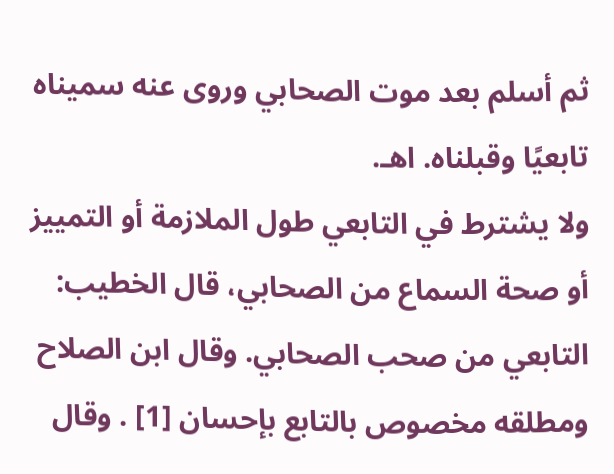ثم أسلم بعد موت الصحابي وروى عنه سميناه تابعيًا وقبلناه. اهـ.
ولا يشترط في التابعي طول الملازمة أو التمييز أو صحة السماع من الصحابي، قال الخطيب: التابعي من صحب الصحابي. وقال ابن الصلاح ومطلقه مخصوص بالتابع بإحسان [1] . وقال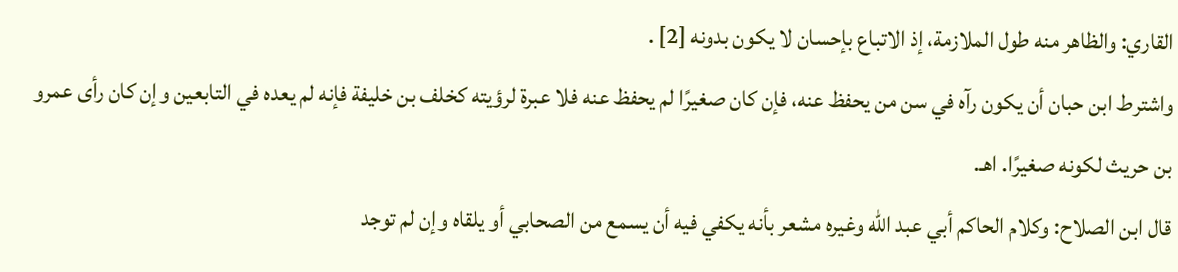القاري: والظاهر منه طول الملازمة، إذ الاتباع بإحسان لا يكون بدونه [2] .
واشترط ابن حبان أن يكون رآه في سن من يحفظ عنه، فإن كان صغيرًا لم يحفظ عنه فلا عبرة لرؤيته كخلف بن خليفة فإنه لم يعده في التابعين وإن كان رأى عمرو بن حريث لكونه صغيرًا. اهـ.
قال ابن الصلاح: وكلام الحاكم أبي عبد الله وغيره مشعر بأنه يكفي فيه أن يسمع من الصحابي أو يلقاه وإن لم توجد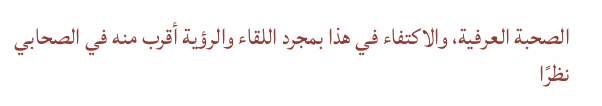الصحبة العرفية، والاكتفاء في هذا بمجرد اللقاء والرؤية أقرب منه في الصحابي نظرًا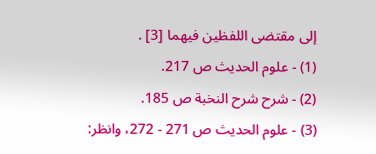إلى مقتضى اللفظين فيهما [3] .
(1) - علوم الحديث ص 217.
(2) - شرح شرح النخبة ص 185.
(3) - علوم الحديث ص 271 - 272، وانظر: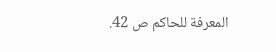المعرفة للحاكم ص 42.